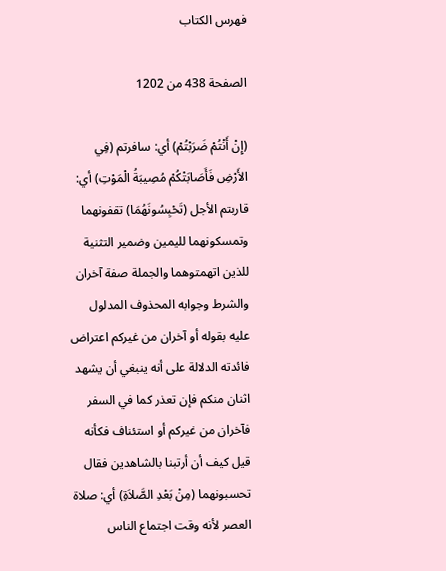فهرس الكتاب

الصفحة 438 من 1202

(إِنْ أَنْتُمْ ضَرَبْتُمْ) أي: سافرتم (فِي الأَرْضِ فَأَصَابَتْكُمْ مُصِيبَةُ الْمَوْتِ) أي: قاربتم الأجل (تَحْبِسُونَهُمَا) تقفونهما وتمسكونهما لليمين وضمير التثنية للذين اتهمتوهما والجملة صفة آخران والشرط وجوابه المحذوف المدلول عليه بقوله أو آخران من غيركم اعتراض فائدته الدلالة على أنه ينبغي أن يشهد اثنان منكم فإن تعذر كما في السفر فآخران من غيركم أو استئناف فكأنه قيل كيف أن أرتبنا بالشاهدين فقال تحسبونهما (مِنْ بَعْدِ الصَّلاَةِ) أي: صلاة العصر لأنه وقت اجتماع الناس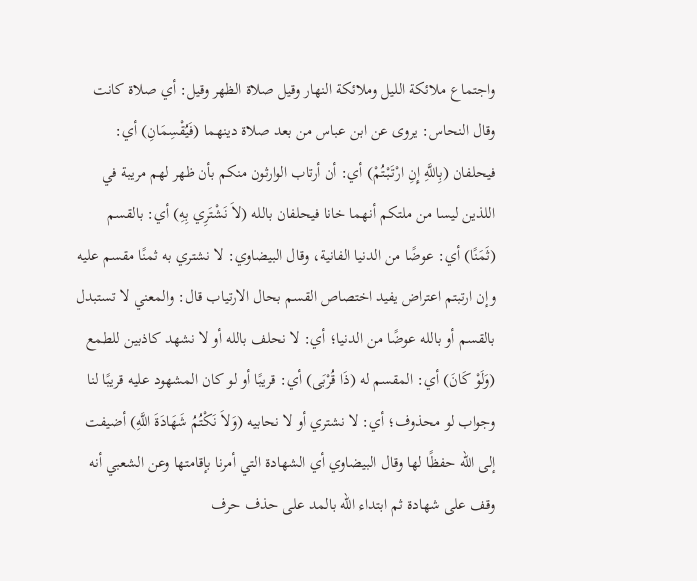واجتماع ملائكة الليل وملائكة النهار وقيل صلاة الظهر وقيل: أي صلاة كانت وقال النحاس: يروى عن ابن عباس من بعد صلاة دينهما (فَيُقْسِمَانِ) أي: فيحلفان (بِاللَّهِ إِنِ ارْتَبْتُمْ) أي: أن أرتاب الوارثون منكم بأن ظهر لهم مريبة في اللذين ليسا من ملتكم أنهما خانا فيحلفان بالله (لاَ نَشْتَرِي بِهِ) أي: بالقسم (ثَمَنًا) أي: عوضًا من الدنيا الفانية، وقال البيضاوي: لا نشتري به ثمنًا مقسم عليه وإن ارتبتم اعتراض يفيد اختصاص القسم بحال الارتياب قال: والمعني لا تستبدل بالقسم أو بالله عوضًا من الدنيا؛ أي: لا نحلف بالله أو لا نشهد كاذبين للطمع (وَلَوْ كَانَ) أي: المقسم له (ذَا قُرْبَى) أي: قريبًا أو لو كان المشهود عليه قريبًا لنا وجواب لو محذوف؛ أي: لا نشتري أو لا نحابيه (وَلاَ نَكْتُمُ شَهَادَةَ اللَّهِ) أضيفت إلى الله حفظًا لها وقال البيضاوي أي الشهادة التي أمرنا بإقامتها وعن الشعبي أنه وقف على شهادة ثم ابتداء الله بالمد على حذف حرف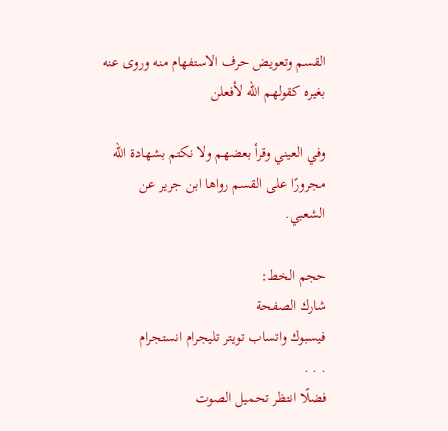القسم وتعويض حرف الاستفهام منه وروى عنه بغيره كقولهم الله لأفعلن

وفي العيني وقرأ بعضهم ولا نكتم بشهادة الله مجرورًا على القسم رواها ابن جرير عن الشعبي.

حجم الخط:
شارك الصفحة
فيسبوك واتساب تويتر تليجرام انستجرام
. . .
فضلًا انتظر تحميل الصوت